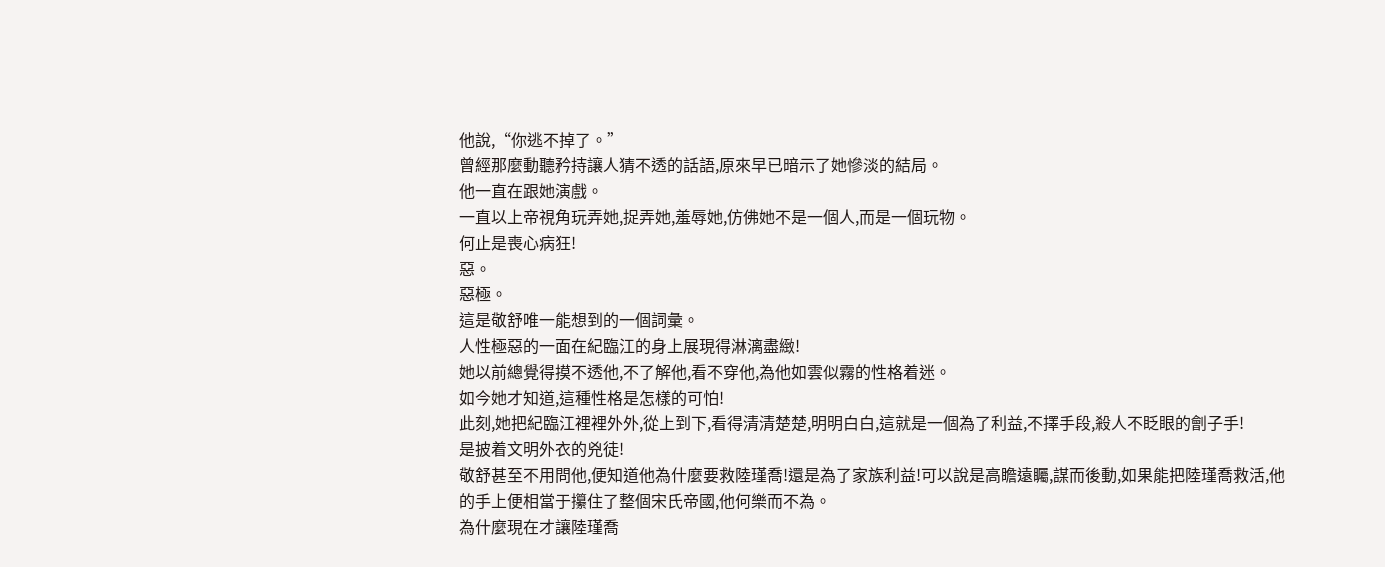他說,“你逃不掉了。”
曾經那麼動聽矜持讓人猜不透的話語,原來早已暗示了她慘淡的結局。
他一直在跟她演戲。
一直以上帝視角玩弄她,捉弄她,羞辱她,仿佛她不是一個人,而是一個玩物。
何止是喪心病狂!
惡。
惡極。
這是敬舒唯一能想到的一個詞彙。
人性極惡的一面在紀臨江的身上展現得淋漓盡緻!
她以前總覺得摸不透他,不了解他,看不穿他,為他如雲似霧的性格着迷。
如今她才知道,這種性格是怎樣的可怕!
此刻,她把紀臨江裡裡外外,從上到下,看得清清楚楚,明明白白,這就是一個為了利益,不擇手段,殺人不眨眼的劊子手!
是披着文明外衣的兇徒!
敬舒甚至不用問他,便知道他為什麼要救陸瑾喬!還是為了家族利益!可以說是高瞻遠矚,謀而後動,如果能把陸瑾喬救活,他的手上便相當于攥住了整個宋氏帝國,他何樂而不為。
為什麼現在才讓陸瑾喬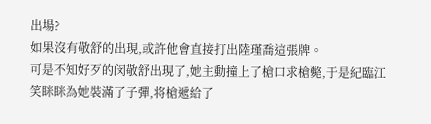出場?
如果沒有敬舒的出現,或許他會直接打出陸瑾喬這張牌。
可是不知好歹的闵敬舒出現了,她主動撞上了槍口求槍斃,于是紀臨江笑眯眯為她裝滿了子彈,将槍遞給了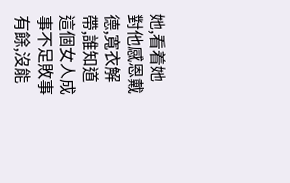她,看着她對他感恩戴德,寬衣解帶,誰知道這個女人成事不足敗事有餘,沒能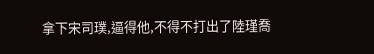拿下宋司璞,逼得他,不得不打出了陸瑾喬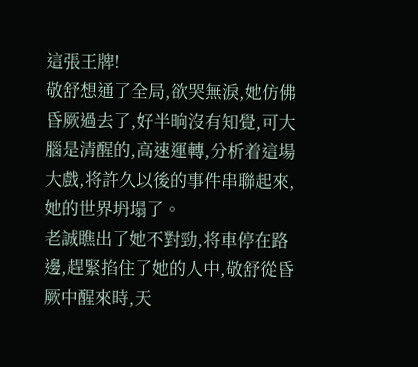這張王牌!
敬舒想通了全局,欲哭無淚,她仿佛昏厥過去了,好半晌沒有知覺,可大腦是清醒的,高速運轉,分析着這場大戲,将許久以後的事件串聯起來,她的世界坍塌了。
老誠瞧出了她不對勁,将車停在路邊,趕緊掐住了她的人中,敬舒從昏厥中醒來時,天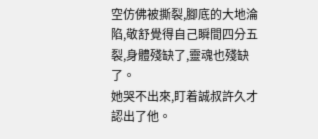空仿佛被撕裂,腳底的大地淪陷,敬舒覺得自己瞬間四分五裂,身體殘缺了,靈魂也殘缺了。
她哭不出來,盯着誠叔許久才認出了他。